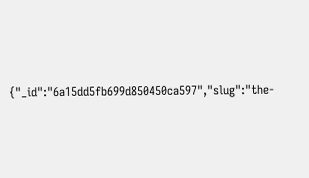{"_id":"6a15dd5fb699d850450ca597","slug":"the-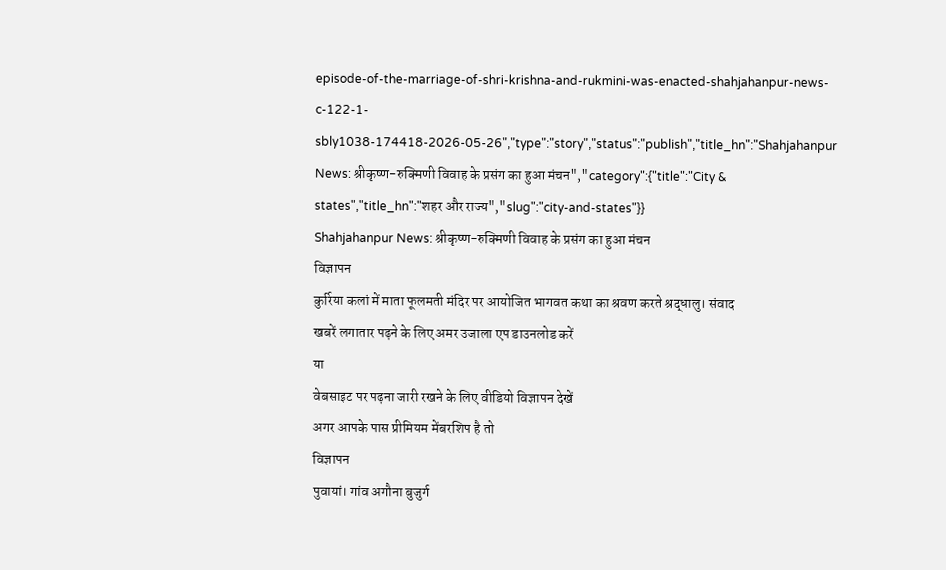episode-of-the-marriage-of-shri-krishna-and-rukmini-was-enacted-shahjahanpur-news-c-122-1-sbly1038-174418-2026-05-26","type":"story","status":"publish","title_hn":"Shahjahanpur News: श्रीकृष्ण-रुक्मिणी विवाह के प्रसंग का हुआ मंचन","category":{"title":"City & states","title_hn":"शहर और राज्य","slug":"city-and-states"}}
Shahjahanpur News: श्रीकृष्ण-रुक्मिणी विवाह के प्रसंग का हुआ मंचन
विज्ञापन
कुर्रिया कलां में माता फूलमती मंदिर पर आयोजित भागवत कथा का श्रवण करते श्रद्धालु। संवाद
खबरें लगातार पढ़ने के लिए अमर उजाला एप डाउनलोड करें
या
वेबसाइट पर पढ़ना जारी रखने के लिए वीडियो विज्ञापन देखें
अगर आपके पास प्रीमियम मेंबरशिप है तो
विज्ञापन
पुवायां। गांव अगौना बुजुर्ग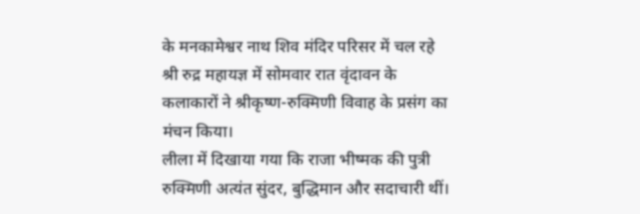के मनकामेश्वर नाथ शिव मंदिर परिसर में चल रहे श्री रुद्र महायज्ञ में सोमवार रात वृंदावन के कलाकारों ने श्रीकृष्ण-रुक्मिणी विवाह के प्रसंग का मंचन किया।
लीला में दिखाया गया कि राजा भीष्मक की पुत्री रुक्मिणी अत्यंत सुंदर, बुद्धिमान और सदाचारी थीं।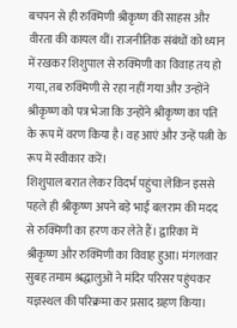बचपन से ही रुक्मिणी श्रीकृष्ण की साहस और वीरता की कायल थीं। राजनीतिक संबंधों को ध्यान में रखकर शिशुपाल से रुक्मिणी का विवाह तय हो गया, तब रुक्मिणी से रहा नहीं गया और उन्होंने श्रीकृष्ण को पत्र भेजा कि उन्होंने श्रीकृष्ण का पति के रूप में वरण किया है। वह आएं और उन्हें पत्नी के रूप में स्वीकार करें।
शिशुपाल बरात लेकर विदर्भ पहुंचा लेकिन इससे पहले ही श्रीकृष्ण अपने बड़े भाई बलराम की मदद से रुक्मिणी का हरण कर लेते हैं। द्वारिका में श्रीकृष्ण और रुक्मिणी का विवाह हुआ। मंगलवार सुबह तमाम श्रद्धालुओं ने मंदिर परिसर पहुंचकर यज्ञस्थल की परिक्रमा कर प्रसाद ग्रहण किया।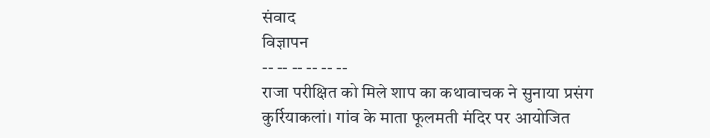संवाद
विज्ञापन
-- -- -- -- -- --
राजा परीक्षित को मिले शाप का कथावाचक ने सुनाया प्रसंग
कुर्रियाकलां। गांव के माता फूलमती मंदिर पर आयोजित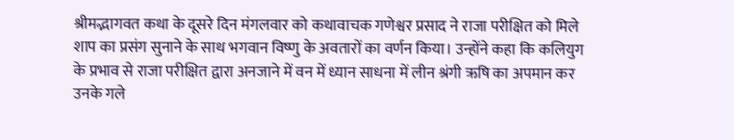श्रीमद्भागवत कथा के दूसरे दिन मंगलवार को कथावाचक गणेश्वर प्रसाद ने राजा परीक्षित को मिले शाप का प्रसंग सुनाने के साथ भगवान विष्णु के अवतारों का वर्णन किया। उन्होंने कहा कि कलियुग के प्रभाव से राजा परीक्षित द्वारा अनजाने में वन में ध्यान साधना में लीन श्रंगी ऋषि का अपमान कर उनके गले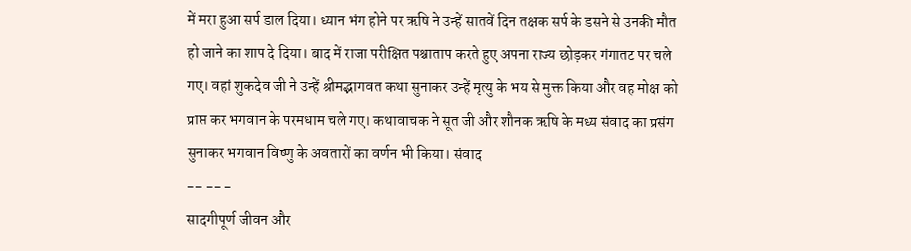में मरा हुआ सर्प डाल दिया। ध्यान भंग होने पर ऋषि ने उन्हें सातवें दिन तक्षक सर्प के डसने से उनकी मौत हो जाने का शाप दे दिया। बाद में राजा परीक्षित पश्चाताप करते हुए अपना राज्य छोड़कर गंगातट पर चले गए। वहां शुकदेव जी ने उन्हें श्रीमद्भागवत कथा सुनाकर उन्हें मृत्यु के भय से मुक्त किया और वह मोक्ष को प्राप्त कर भगवान के परमधाम चले गए। कथावाचक ने सूत जी और शौनक ऋषि के मध्य संवाद का प्रसंग सुनाकर भगवान विष्णु के अवतारों का वर्णन भी किया। संवाद
-- -- -
सादगीपूर्ण जीवन और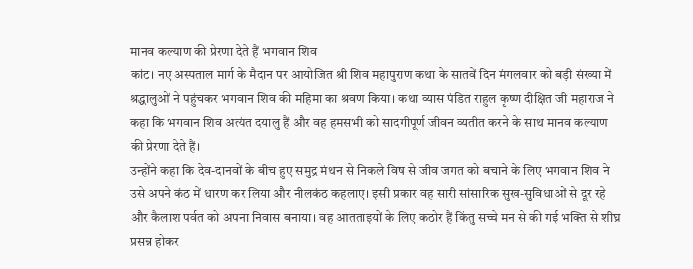मानव कल्याण की प्रेरणा देते हैं भगवान शिव
कांट। नए अस्पताल मार्ग के मैदान पर आयोजित श्री शिव महापुराण कथा के सातवें दिन मंगलवार को बड़ी संख्या में श्रद्धालुओं ने पहुंचकर भगवान शिव की महिमा का श्रवण किया। कथा व्यास पंडित राहुल कृष्ण दीक्षित जी महाराज ने कहा कि भगवान शिव अत्यंत दयालु हैं और वह हमसभी को सादगीपूर्ण जीवन व्यतीत करने के साथ मानव कल्याण की प्रेरणा देते हैं।
उन्होंने कहा कि देव-दानवों के बीच हुए समुद्र मंथन से निकले विष से जीव जगत को बचाने के लिए भगवान शिव ने उसे अपने कंठ में धारण कर लिया और नीलकंठ कहलाए। इसी प्रकार वह सारी सांसारिक सुख-सुविधाओं से दूर रहे और कैलाश पर्वत को अपना निवास बनाया। वह आतताइयों के लिए कठोर हैं किंतु सच्चे मन से की गई भक्ति से शीघ्र प्रसन्न होकर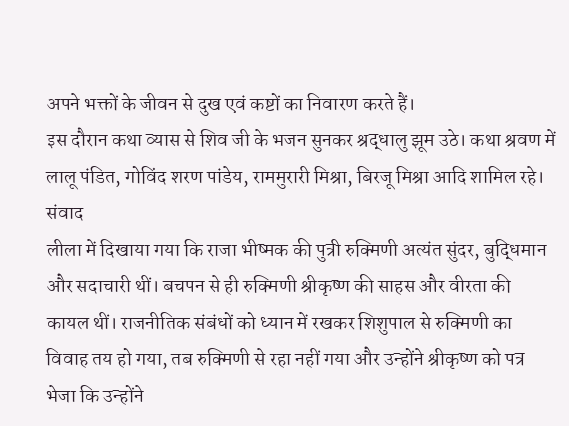अपने भक्तों के जीवन से दुख एवं कष्टों का निवारण करते हैं।
इस दौरान कथा व्यास से शिव जी के भजन सुनकर श्रद्धालु झूम उठे। कथा श्रवण में लालू पंडित, गोविंद शरण पांडेय, राममुरारी मिश्रा, बिरजू मिश्रा आदि शामिल रहे। संवाद
लीला में दिखाया गया कि राजा भीष्मक की पुत्री रुक्मिणी अत्यंत सुंदर, बुद्धिमान और सदाचारी थीं। बचपन से ही रुक्मिणी श्रीकृष्ण की साहस और वीरता की कायल थीं। राजनीतिक संबंधों को ध्यान में रखकर शिशुपाल से रुक्मिणी का विवाह तय हो गया, तब रुक्मिणी से रहा नहीं गया और उन्होंने श्रीकृष्ण को पत्र भेजा कि उन्होंने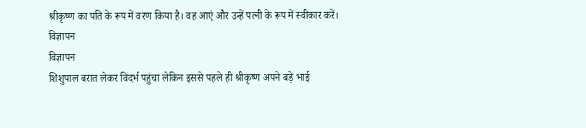श्रीकृष्ण का पति के रूप में वरण किया है। वह आएं और उन्हें पत्नी के रूप में स्वीकार करें।
विज्ञापन
विज्ञापन
शिशुपाल बरात लेकर विदर्भ पहुंचा लेकिन इससे पहले ही श्रीकृष्ण अपने बड़े भाई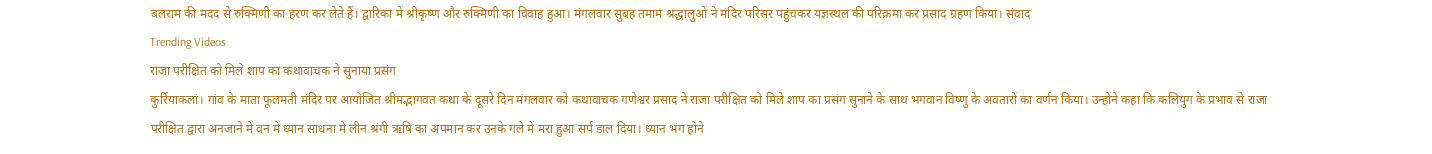बलराम की मदद से रुक्मिणी का हरण कर लेते हैं। द्वारिका में श्रीकृष्ण और रुक्मिणी का विवाह हुआ। मंगलवार सुबह तमाम श्रद्धालुओं ने मंदिर परिसर पहुंचकर यज्ञस्थल की परिक्रमा कर प्रसाद ग्रहण किया। संवाद
Trending Videos
राजा परीक्षित को मिले शाप का कथावाचक ने सुनाया प्रसंग
कुर्रियाकलां। गांव के माता फूलमती मंदिर पर आयोजित श्रीमद्भागवत कथा के दूसरे दिन मंगलवार को कथावाचक गणेश्वर प्रसाद ने राजा परीक्षित को मिले शाप का प्रसंग सुनाने के साथ भगवान विष्णु के अवतारों का वर्णन किया। उन्होंने कहा कि कलियुग के प्रभाव से राजा परीक्षित द्वारा अनजाने में वन में ध्यान साधना में लीन श्रंगी ऋषि का अपमान कर उनके गले में मरा हुआ सर्प डाल दिया। ध्यान भंग होने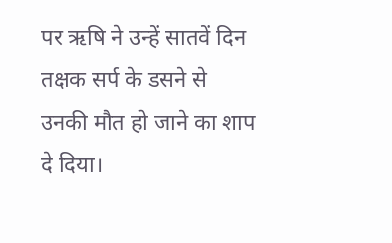पर ऋषि ने उन्हें सातवें दिन तक्षक सर्प के डसने से उनकी मौत हो जाने का शाप दे दिया।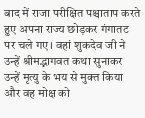बाद में राजा परीक्षित पश्चाताप करते हुए अपना राज्य छोड़कर गंगातट पर चले गए। वहां शुकदेव जी ने उन्हें श्रीमद्भागवत कथा सुनाकर उन्हें मृत्यु के भय से मुक्त किया और वह मोक्ष को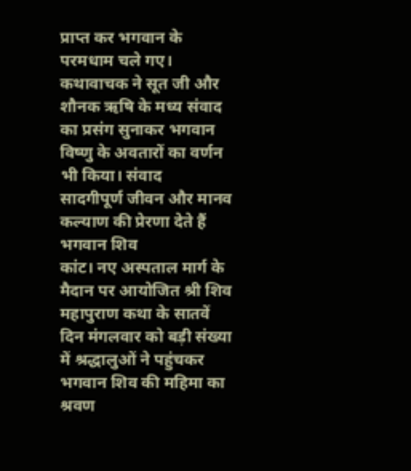प्राप्त कर भगवान के परमधाम चले गए। कथावाचक ने सूत जी और शौनक ऋषि के मध्य संवाद का प्रसंग सुनाकर भगवान विष्णु के अवतारों का वर्णन भी किया। संवाद
सादगीपूर्ण जीवन और मानव कल्याण की प्रेरणा देते हैं भगवान शिव
कांट। नए अस्पताल मार्ग के मैदान पर आयोजित श्री शिव महापुराण कथा के सातवें दिन मंगलवार को बड़ी संख्या में श्रद्धालुओं ने पहुंचकर भगवान शिव की महिमा का श्रवण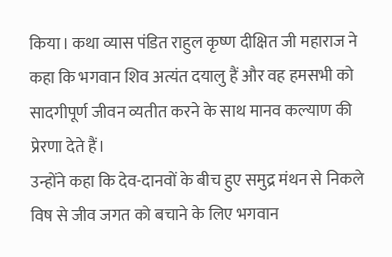किया। कथा व्यास पंडित राहुल कृष्ण दीक्षित जी महाराज ने कहा कि भगवान शिव अत्यंत दयालु हैं और वह हमसभी को सादगीपूर्ण जीवन व्यतीत करने के साथ मानव कल्याण की प्रेरणा देते हैं।
उन्होंने कहा कि देव-दानवों के बीच हुए समुद्र मंथन से निकले विष से जीव जगत को बचाने के लिए भगवान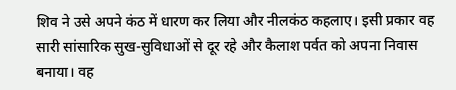शिव ने उसे अपने कंठ में धारण कर लिया और नीलकंठ कहलाए। इसी प्रकार वह सारी सांसारिक सुख-सुविधाओं से दूर रहे और कैलाश पर्वत को अपना निवास बनाया। वह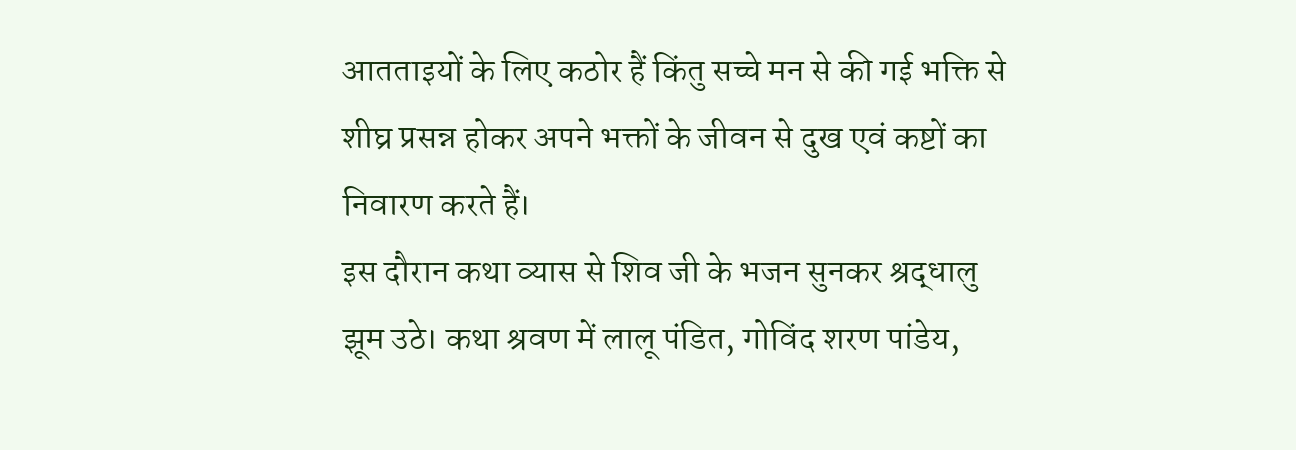आतताइयों के लिए कठोर हैं किंतु सच्चे मन से की गई भक्ति से शीघ्र प्रसन्न होकर अपने भक्तों के जीवन से दुख एवं कष्टों का निवारण करते हैं।
इस दौरान कथा व्यास से शिव जी के भजन सुनकर श्रद्धालु झूम उठे। कथा श्रवण में लालू पंडित, गोविंद शरण पांडेय,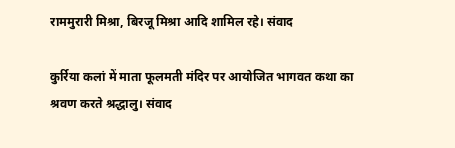राममुरारी मिश्रा, बिरजू मिश्रा आदि शामिल रहे। संवाद

कुर्रिया कलां में माता फूलमती मंदिर पर आयोजित भागवत कथा का श्रवण करते श्रद्धालु। संवाद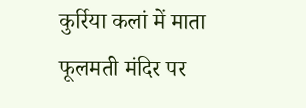कुर्रिया कलां में माता फूलमती मंदिर पर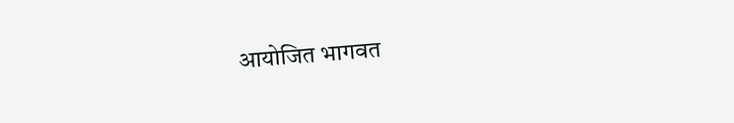आयोजित भागवत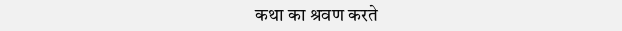कथा का श्रवण करते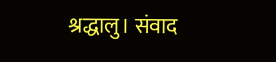श्रद्धालु। संवाद